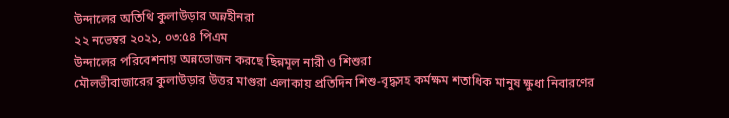উন্দালের অতিথি কুলাউড়ার অন্নহীনরা
২২ নভেম্বর ২০২১, ০৩:৫৪ পিএম
উন্দালের পরিবেশনায় অন্নভোজন করছে ছিন্নমূল নারী ও শিশুরা
মৌলভীবাজারের কুলাউড়ার উত্তর মাগুরা এলাকায় প্রতিদিন শিশু-বৃদ্ধসহ কর্মক্ষম শতাধিক মানুষ ক্ষুধা নিবারণের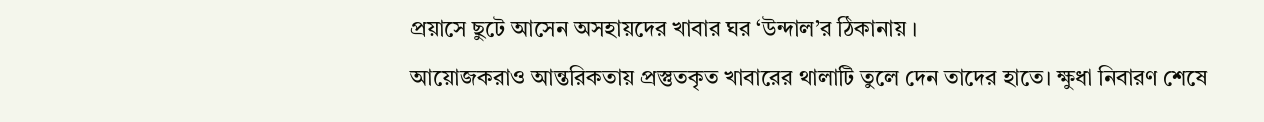প্রয়াসে ছুটে আসেন অসহায়দের খাবার ঘর ‘উন্দাল’র ঠিকানায় ।
আয়োজকরাও আন্তরিকতায় প্রস্তুতকৃত খাবারের থালাটি তুলে দেন তাদের হাতে। ক্ষুধা নিবারণ শেষে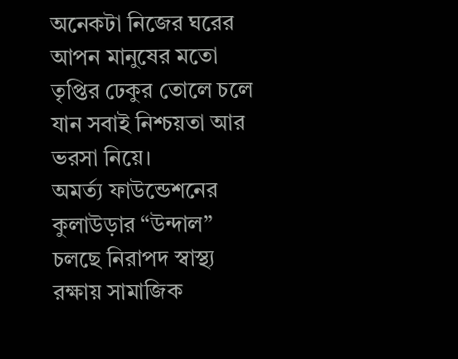অনেকটা নিজের ঘরের আপন মানুষের মতো তৃপ্তির ঢেকুর তোলে চলে যান সবাই নিশ্চয়তা আর ভরসা নিয়ে।
অমর্ত্য ফাউন্ডেশনের কুলাউড়ার “উন্দাল” চলছে নিরাপদ স্বাস্থ্য রক্ষায় সামাজিক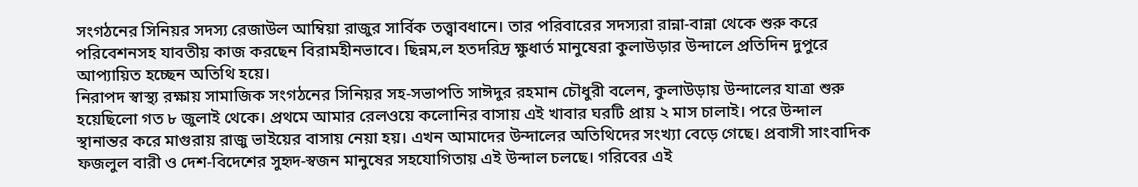সংগঠনের সিনিয়র সদস্য রেজাউল আম্বিয়া রাজুর সার্বিক তত্ত্বাবধানে। তার পরিবারের সদস্যরা রান্না-বান্না থেকে শুরু করে পরিবেশনসহ যাবতীয় কাজ করছেন বিরামহীনভাবে। ছিন্নম‚ল হতদরিদ্র ক্ষুধার্ত মানুষেরা কুলাউড়ার উন্দালে প্রতিদিন দুপুরে আপ্যায়িত হচ্ছেন অতিথি হয়ে।
নিরাপদ স্বাস্থ্য রক্ষায় সামাজিক সংগঠনের সিনিয়র সহ-সভাপতি সাঈদুর রহমান চৌধুরী বলেন, কুলাউড়ায় উন্দালের যাত্রা শুরু হয়েছিলো গত ৮ জুলাই থেকে। প্রথমে আমার রেলওয়ে কলোনির বাসায় এই খাবার ঘরটি প্রায় ২ মাস চালাই। পরে উন্দাল স্থানান্তর করে মাগুরায় রাজু ভাইয়ের বাসায় নেয়া হয়। এখন আমাদের উন্দালের অতিথিদের সংখ্যা বেড়ে গেছে। প্রবাসী সাংবাদিক ফজলুল বারী ও দেশ-বিদেশের সুহৃদ-স্বজন মানুষের সহযোগিতায় এই উন্দাল চলছে। গরিবের এই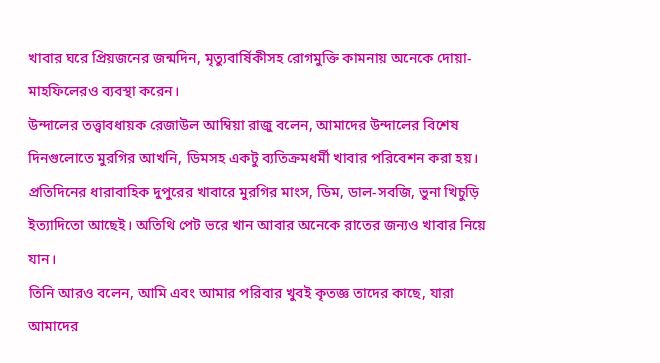খাবার ঘরে প্রিয়জনের জন্মদিন, মৃত্যুবার্ষিকীসহ রোগমুক্তি কামনায় অনেকে দোয়া-মাহফিলেরও ব্যবস্থা করেন।
উন্দালের তত্ত্বাবধায়ক রেজাউল আম্বিয়া রাজু বলেন, আমাদের উন্দালের বিশেষ দিনগুলোতে মুরগির আখনি, ডিমসহ একটু ব্যতিক্রমধর্মী খাবার পরিবেশন করা হয়। প্রতিদিনের ধারাবাহিক দুপুরের খাবারে মুরগির মাংস, ডিম, ডাল-সবজি, ভুনা খিচুড়ি ইত্যাদিতো আছেই। অতিথি পেট ভরে খান আবার অনেকে রাতের জন্যও খাবার নিয়ে যান।
তিনি আরও বলেন, আমি এবং আমার পরিবার খুবই কৃতজ্ঞ তাদের কাছে, যারা আমাদের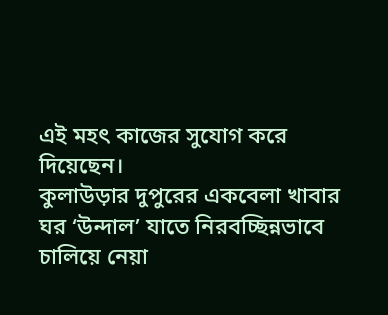এই মহৎ কাজের সুযোগ করে দিয়েছেন।
কুলাউড়ার দুপুরের একবেলা খাবার ঘর ‘উন্দাল’ যাতে নিরবচ্ছিন্নভাবে চালিয়ে নেয়া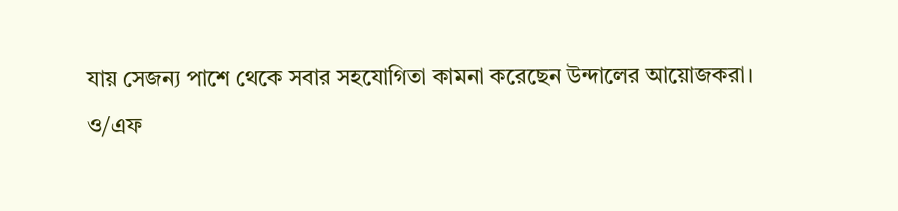যায় সেজন্য পাশে থেকে সবার সহযোগিতা কামনা করেছেন উন্দালের আয়োজকরা।
ও/এফ